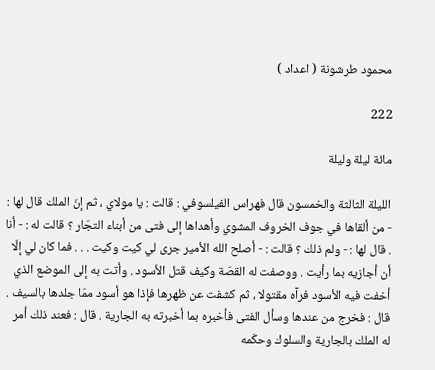محمود طرشونة ( اعداد )

222

مائة ليلة وليلة

الليلة الثالثة والخمسون قال فهراس الفيلسوفي : قالت : يا مولاي ، ثم إنّ الملك قال لها : - من ألقاها في جوف الخروف المشوي وأهداها إلى فتى من أبناء التجّار ؟ قالت له : - أنا . قال لها : - ولم ذلك ؟ قالت : - أصلح الله الأمير جرى لي كيت وكيت . . . فما كان لي إلّا أن أجازيه بما رأيت . ووصفت له القصّة وكيف قتل الأسود . وأتت به إلى الموضع الذي أخفت فيه الأسود فرآه مقتولا ، ثم كشفت عن ظهرها فإذا هو أسود ممّا جلدها بالسيف . قال : فخرج من عندها وسأل الفتى فأخبره بما أخبرته به الجارية . قال : فعند ذلك أمر له الملك بالجارية والسلوك وحكّمه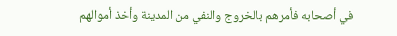في أصحابه فأمرهم بالخروج والنفي من المدينة وأخذ أموالهم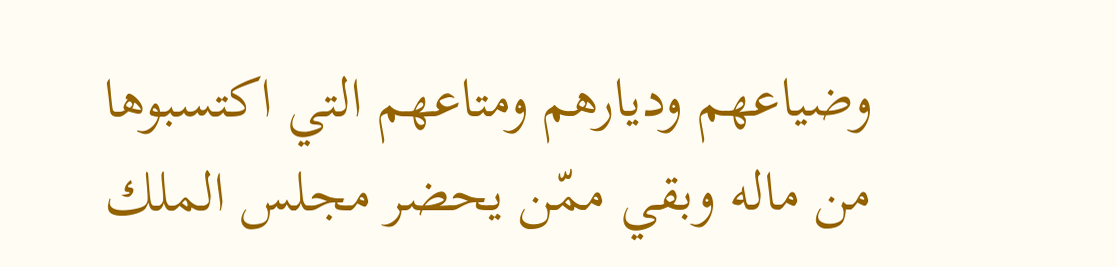وضياعهم وديارهم ومتاعهم التي اكتسبوها من ماله وبقي ممّن يحضر مجلس الملك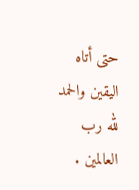حتى أتاه اليقين والحمد لله رب العالمين .